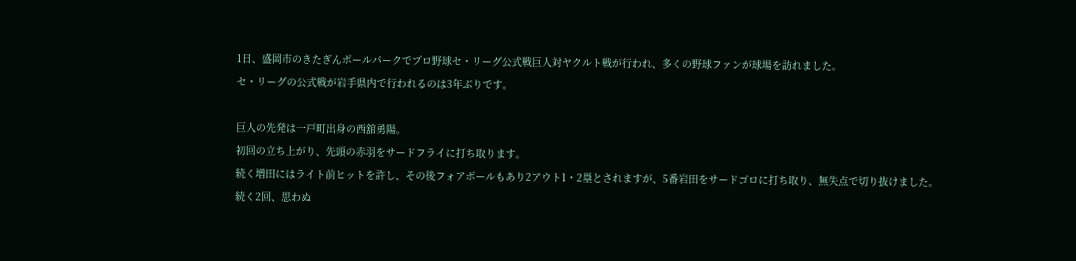1日、盛岡市のきたぎんボールパークでプロ野球セ・リーグ公式戦巨人対ヤクルト戦が行われ、多くの野球ファンが球場を訪れました。
セ・リーグの公式戦が岩手県内で行われるのは3年ぶりです。

巨人の先発は一戸町出身の西舘勇陽。
初回の立ち上がり、先頭の赤羽をサードフライに打ち取ります。
続く増田にはライト前ヒットを許し、その後フォアボールもあり2アウト1・2塁とされますが、5番岩田をサードゴロに打ち取り、無失点で切り抜けました。
続く2回、思わぬ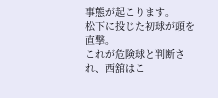事態が起こります。
松下に投じた初球が頭を直撃。
これが危険球と判断され、西舘はこ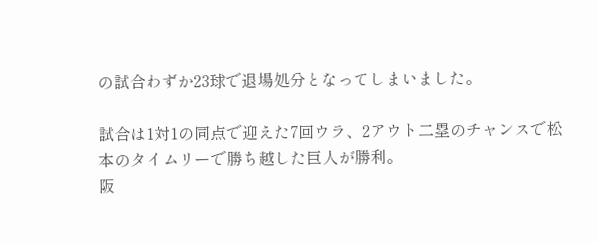の試合わずか23球で退場処分となってしまいました。

試合は1対1の同点で迎えた7回ウラ、2アウト二塁のチャンスで松本のタイムリーで勝ち越した巨人が勝利。
阪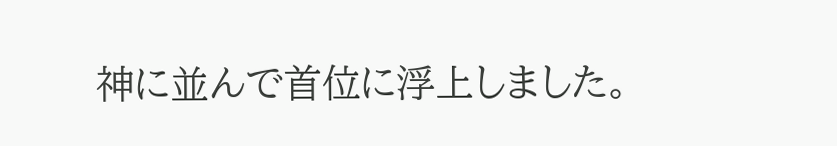神に並んで首位に浮上しました。